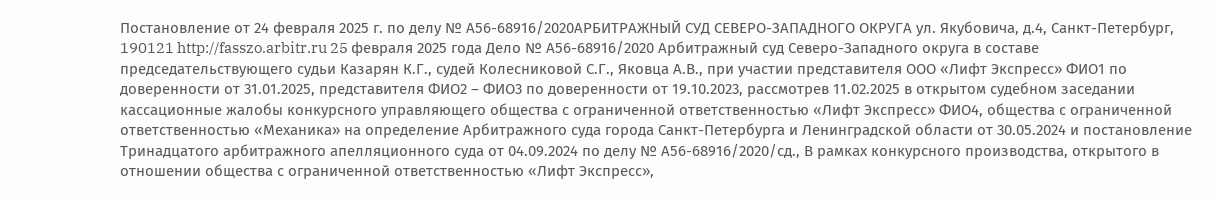Постановление от 24 февраля 2025 г. по делу № А56-68916/2020АРБИТРАЖНЫЙ СУД СЕВЕРО-ЗАПАДНОГО ОКРУГА ул. Якубовича, д.4, Санкт-Петербург, 190121 http://fasszo.arbitr.ru 25 февраля 2025 года Дело № А56-68916/2020 Арбитражный суд Северо-Западного округа в составе председательствующего судьи Казарян К.Г., судей Колесниковой С.Г., Яковца А.В., при участии представителя ООО «Лифт Экспресс» ФИО1 по доверенности от 31.01.2025, представителя ФИО2 – ФИО3 по доверенности от 19.10.2023, рассмотрев 11.02.2025 в открытом судебном заседании кассационные жалобы конкурсного управляющего общества с ограниченной ответственностью «Лифт Экспресс» ФИО4, общества с ограниченной ответственностью «Механика» на определение Арбитражного суда города Санкт-Петербурга и Ленинградской области от 30.05.2024 и постановление Тринадцатого арбитражного апелляционного суда от 04.09.2024 по делу № А56-68916/2020/сд., В рамках конкурсного производства, открытого в отношении общества с ограниченной ответственностью «Лифт Экспресс»,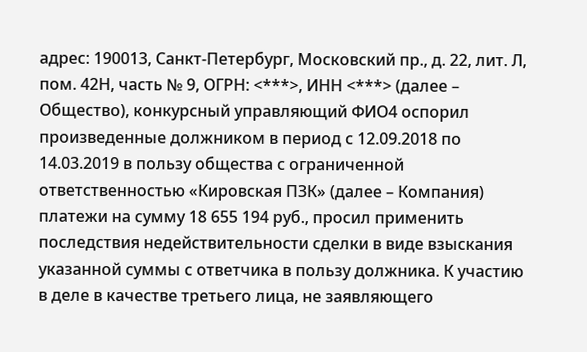адрес: 190013, Санкт-Петербург, Московский пр., д. 22, лит. Л, пом. 42Н, часть № 9, ОГРН: <***>, ИНН <***> (далее – Общество), конкурсный управляющий ФИО4 оспорил произведенные должником в период с 12.09.2018 по 14.03.2019 в пользу общества с ограниченной ответственностью «Кировская ПЗК» (далее – Компания) платежи на сумму 18 655 194 руб., просил применить последствия недействительности сделки в виде взыскания указанной суммы с ответчика в пользу должника. К участию в деле в качестве третьего лица, не заявляющего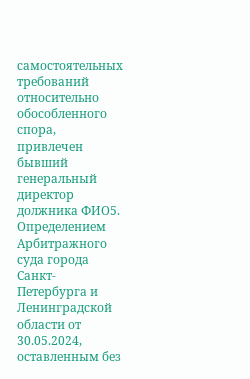самостоятельных требований относительно обособленного спора, привлечен бывший генеральный директор должника ФИО5. Определением Арбитражного суда города Санкт-Петербурга и Ленинградской области от 30.05.2024, оставленным без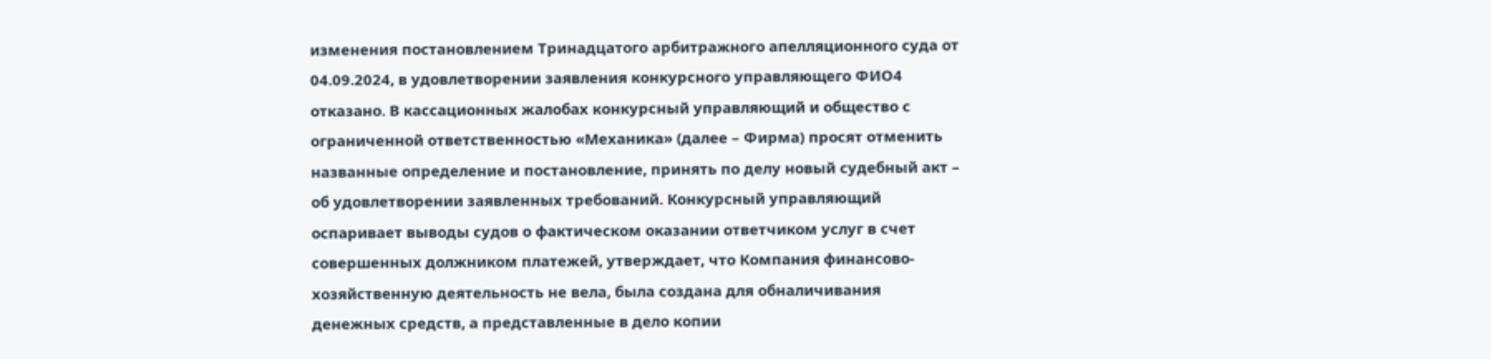изменения постановлением Тринадцатого арбитражного апелляционного суда от 04.09.2024, в удовлетворении заявления конкурсного управляющего ФИО4 отказано. В кассационных жалобах конкурсный управляющий и общество с ограниченной ответственностью «Механика» (далее – Фирма) просят отменить названные определение и постановление, принять по делу новый судебный акт – об удовлетворении заявленных требований. Конкурсный управляющий оспаривает выводы судов о фактическом оказании ответчиком услуг в счет совершенных должником платежей, утверждает, что Компания финансово-хозяйственную деятельность не вела, была создана для обналичивания денежных средств, а представленные в дело копии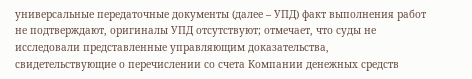универсальные передаточные документы (далее – УПД) факт выполнения работ не подтверждают, оригиналы УПД отсутствуют; отмечает, что суды не исследовали представленные управляющим доказательства, свидетельствующие о перечислении со счета Компании денежных средств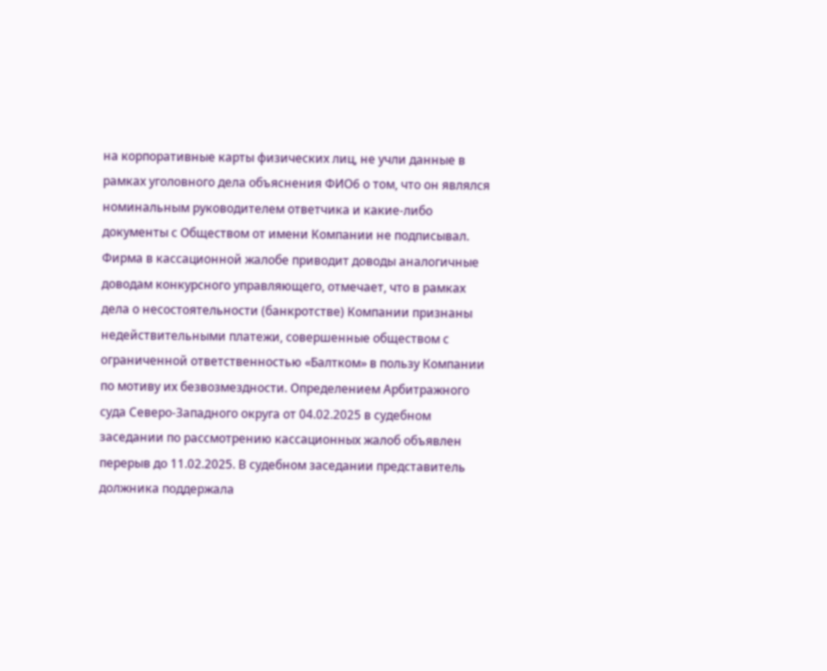на корпоративные карты физических лиц, не учли данные в рамках уголовного дела объяснения ФИО6 о том, что он являлся номинальным руководителем ответчика и какие-либо документы с Обществом от имени Компании не подписывал. Фирма в кассационной жалобе приводит доводы аналогичные доводам конкурсного управляющего, отмечает, что в рамках дела о несостоятельности (банкротстве) Компании признаны недействительными платежи, совершенные обществом с ограниченной ответственностью «Балтком» в пользу Компании по мотиву их безвозмездности. Определением Арбитражного суда Северо-Западного округа от 04.02.2025 в судебном заседании по рассмотрению кассационных жалоб объявлен перерыв до 11.02.2025. В судебном заседании представитель должника поддержала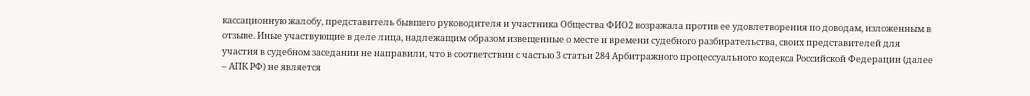кассационную жалобу, представитель бывшего руководителя и участника Общества ФИО2 возражала против ее удовлетворения по доводам, изложенным в отзыве. Иные участвующие в деле лица, надлежащим образом извещенные о месте и времени судебного разбирательства, своих представителей для участия в судебном заседании не направили, что в соответствии с частью 3 статьи 284 Арбитражного процессуального кодекса Российской Федерации (далее – АПК РФ) не является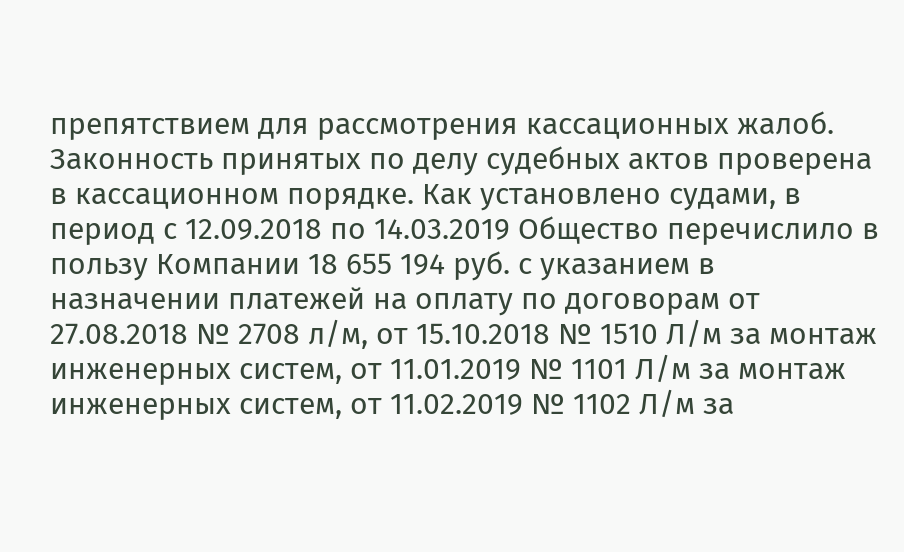препятствием для рассмотрения кассационных жалоб. Законность принятых по делу судебных актов проверена в кассационном порядке. Как установлено судами, в период с 12.09.2018 по 14.03.2019 Общество перечислило в пользу Компании 18 655 194 руб. с указанием в назначении платежей на оплату по договорам от 27.08.2018 № 2708 л/м, от 15.10.2018 № 1510 Л/м за монтаж инженерных систем, от 11.01.2019 № 1101 Л/м за монтаж инженерных систем, от 11.02.2019 № 1102 Л/м за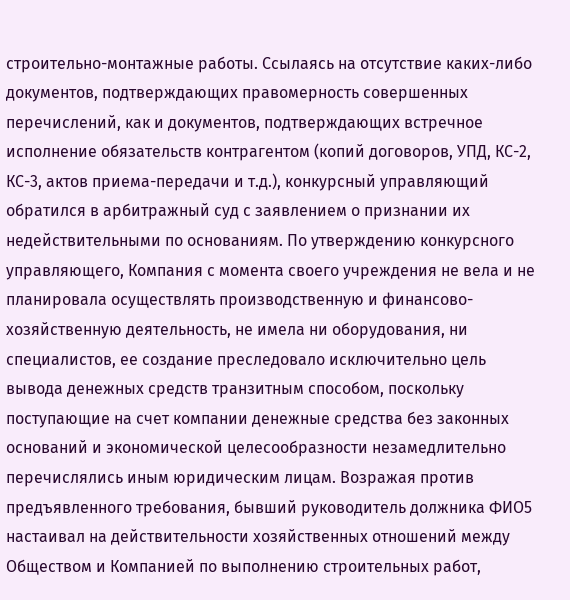строительно-монтажные работы. Ссылаясь на отсутствие каких-либо документов, подтверждающих правомерность совершенных перечислений, как и документов, подтверждающих встречное исполнение обязательств контрагентом (копий договоров, УПД, КС-2, КС-3, актов приема-передачи и т.д.), конкурсный управляющий обратился в арбитражный суд с заявлением о признании их недействительными по основаниям. По утверждению конкурсного управляющего, Компания с момента своего учреждения не вела и не планировала осуществлять производственную и финансово-хозяйственную деятельность, не имела ни оборудования, ни специалистов, ее создание преследовало исключительно цель вывода денежных средств транзитным способом, поскольку поступающие на счет компании денежные средства без законных оснований и экономической целесообразности незамедлительно перечислялись иным юридическим лицам. Возражая против предъявленного требования, бывший руководитель должника ФИО5 настаивал на действительности хозяйственных отношений между Обществом и Компанией по выполнению строительных работ,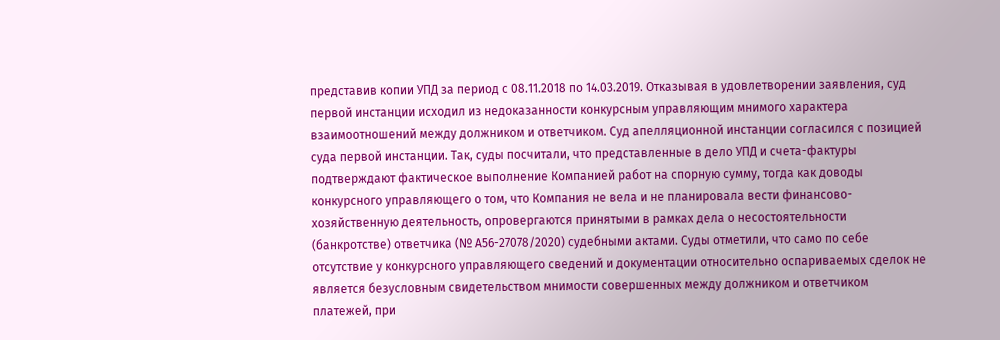представив копии УПД за период с 08.11.2018 по 14.03.2019. Отказывая в удовлетворении заявления, суд первой инстанции исходил из недоказанности конкурсным управляющим мнимого характера взаимоотношений между должником и ответчиком. Суд апелляционной инстанции согласился с позицией суда первой инстанции. Так, суды посчитали, что представленные в дело УПД и счета-фактуры подтверждают фактическое выполнение Компанией работ на спорную сумму, тогда как доводы конкурсного управляющего о том, что Компания не вела и не планировала вести финансово-хозяйственную деятельность, опровергаются принятыми в рамках дела о несостоятельности (банкротстве) ответчика (№ А56-27078/2020) судебными актами. Суды отметили, что само по себе отсутствие у конкурсного управляющего сведений и документации относительно оспариваемых сделок не является безусловным свидетельством мнимости совершенных между должником и ответчиком платежей, при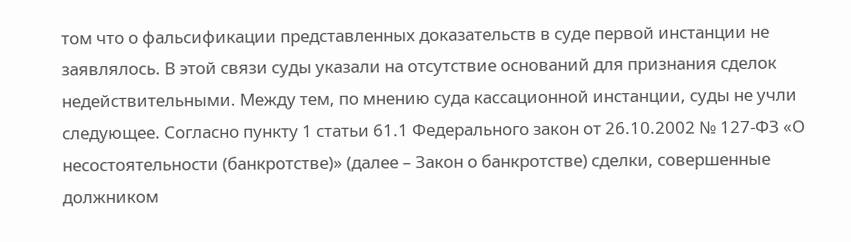том что о фальсификации представленных доказательств в суде первой инстанции не заявлялось. В этой связи суды указали на отсутствие оснований для признания сделок недействительными. Между тем, по мнению суда кассационной инстанции, суды не учли следующее. Согласно пункту 1 статьи 61.1 Федерального закон от 26.10.2002 № 127-ФЗ «О несостоятельности (банкротстве)» (далее – Закон о банкротстве) сделки, совершенные должником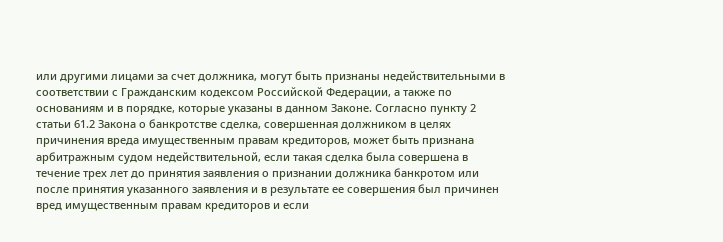или другими лицами за счет должника, могут быть признаны недействительными в соответствии с Гражданским кодексом Российской Федерации, а также по основаниям и в порядке, которые указаны в данном Законе. Согласно пункту 2 статьи 61.2 Закона о банкротстве сделка, совершенная должником в целях причинения вреда имущественным правам кредиторов, может быть признана арбитражным судом недействительной, если такая сделка была совершена в течение трех лет до принятия заявления о признании должника банкротом или после принятия указанного заявления и в результате ее совершения был причинен вред имущественным правам кредиторов и если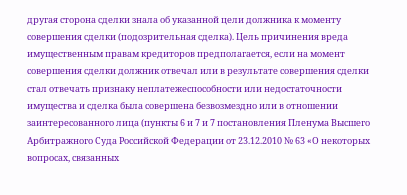другая сторона сделки знала об указанной цели должника к моменту совершения сделки (подозрительная сделка). Цель причинения вреда имущественным правам кредиторов предполагается, если на момент совершения сделки должник отвечал или в результате совершения сделки стал отвечать признаку неплатежеспособности или недостаточности имущества и сделка была совершена безвозмездно или в отношении заинтересованного лица (пункты 6 и 7 и 7 постановления Пленума Высшего Арбитражного Суда Российской Федерации от 23.12.2010 № 63 «О некоторых вопросах, связанных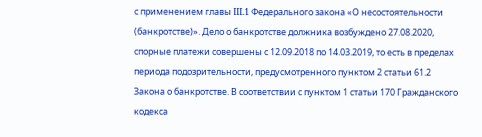с применением главы III.1 Федерального закона «О несостоятельности (банкротстве)». Дело о банкротстве должника возбуждено 27.08.2020, спорные платежи совершены с 12.09.2018 по 14.03.2019, то есть в пределах периода подозрительности, предусмотренного пунктом 2 статьи 61.2 Закона о банкротстве. В соответствии с пунктом 1 статьи 170 Гражданского кодекса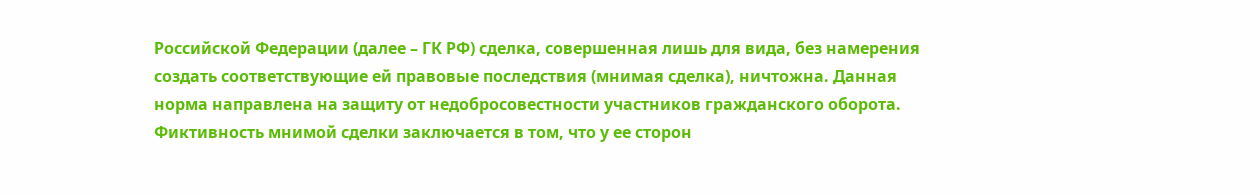Российской Федерации (далее – ГК РФ) сделка, совершенная лишь для вида, без намерения создать соответствующие ей правовые последствия (мнимая сделка), ничтожна. Данная норма направлена на защиту от недобросовестности участников гражданского оборота. Фиктивность мнимой сделки заключается в том, что у ее сторон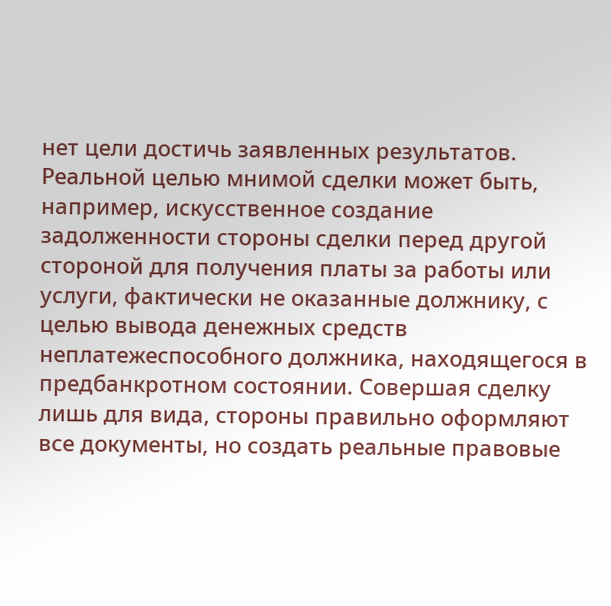нет цели достичь заявленных результатов. Реальной целью мнимой сделки может быть, например, искусственное создание задолженности стороны сделки перед другой стороной для получения платы за работы или услуги, фактически не оказанные должнику, с целью вывода денежных средств неплатежеспособного должника, находящегося в предбанкротном состоянии. Совершая сделку лишь для вида, стороны правильно оформляют все документы, но создать реальные правовые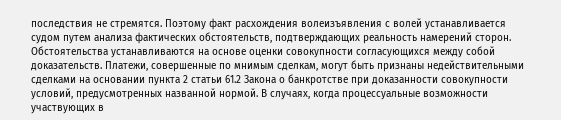последствия не стремятся. Поэтому факт расхождения волеизъявления с волей устанавливается судом путем анализа фактических обстоятельств, подтверждающих реальность намерений сторон. Обстоятельства устанавливаются на основе оценки совокупности согласующихся между собой доказательств. Платежи, совершенные по мнимым сделкам, могут быть признаны недействительными сделками на основании пункта 2 статьи 61.2 Закона о банкротстве при доказанности совокупности условий, предусмотренных названной нормой. В случаях, когда процессуальные возможности участвующих в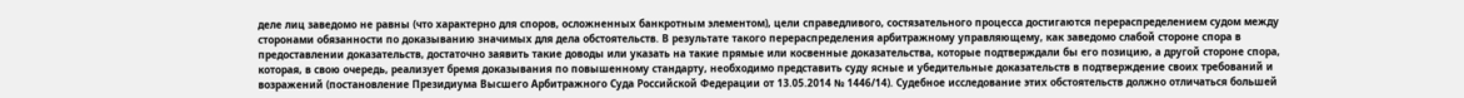деле лиц заведомо не равны (что характерно для споров, осложненных банкротным элементом), цели справедливого, состязательного процесса достигаются перераспределением судом между сторонами обязанности по доказыванию значимых для дела обстоятельств. В результате такого перераспределения арбитражному управляющему, как заведомо слабой стороне спора в предоставлении доказательств, достаточно заявить такие доводы или указать на такие прямые или косвенные доказательства, которые подтверждали бы его позицию, а другой стороне спора, которая, в свою очередь, реализует бремя доказывания по повышенному стандарту, необходимо представить суду ясные и убедительные доказательств в подтверждение своих требований и возражений (постановление Президиума Высшего Арбитражного Суда Российской Федерации от 13.05.2014 № 1446/14). Судебное исследование этих обстоятельств должно отличаться большей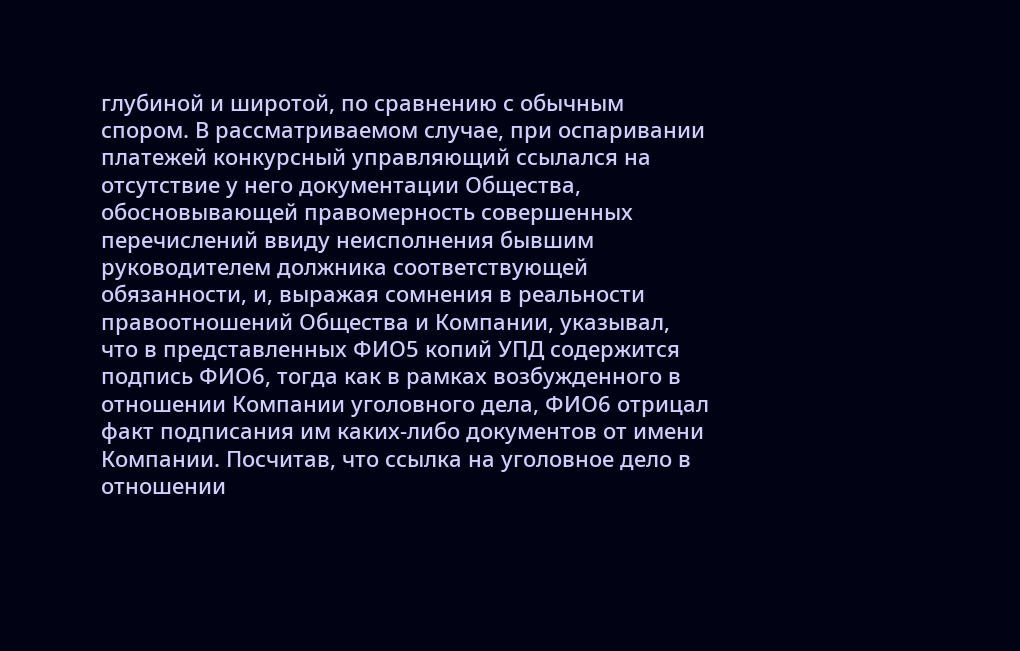глубиной и широтой, по сравнению с обычным спором. В рассматриваемом случае, при оспаривании платежей конкурсный управляющий ссылался на отсутствие у него документации Общества, обосновывающей правомерность совершенных перечислений ввиду неисполнения бывшим руководителем должника соответствующей обязанности, и, выражая сомнения в реальности правоотношений Общества и Компании, указывал, что в представленных ФИО5 копий УПД содержится подпись ФИО6, тогда как в рамках возбужденного в отношении Компании уголовного дела, ФИО6 отрицал факт подписания им каких-либо документов от имени Компании. Посчитав, что ссылка на уголовное дело в отношении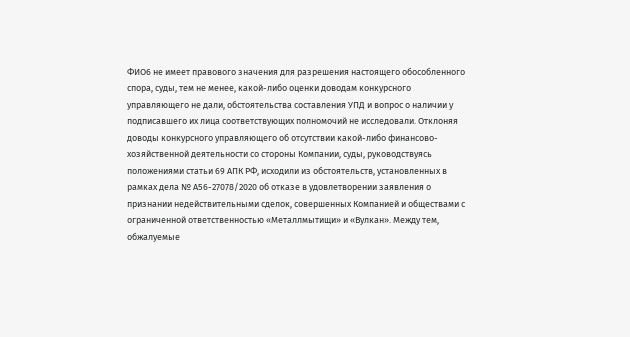ФИО6 не имеет правового значения для разрешения настоящего обособленного спора, суды, тем не менее, какой-либо оценки доводам конкурсного управляющего не дали, обстоятельства составления УПД и вопрос о наличии у подписавшего их лица соответствующих полномочий не исследовали. Отклоняя доводы конкурсного управляющего об отсутствии какой-либо финансово-хозяйственной деятельности со стороны Компании, суды, руководствуясь положениями статьи 69 АПК РФ, исходили из обстоятельств, установленных в рамках дела № А56-27078/2020 об отказе в удовлетворении заявления о признании недействительными сделок, совершенных Компанией и обществами с ограниченной ответственностью «Металлмытищи» и «Вулкан». Между тем, обжалуемые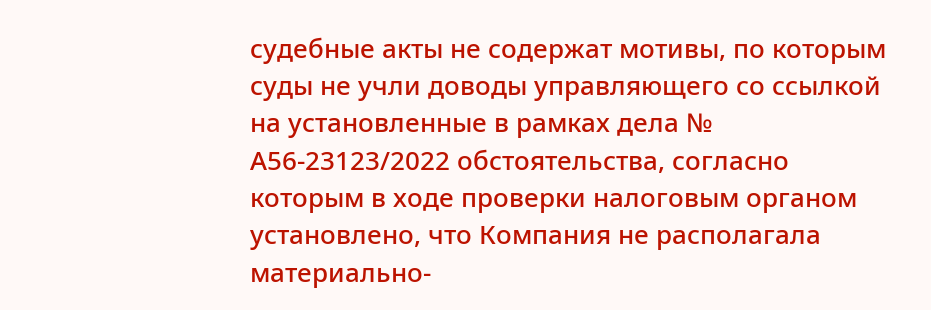судебные акты не содержат мотивы, по которым суды не учли доводы управляющего со ссылкой на установленные в рамках дела № А56-23123/2022 обстоятельства, согласно которым в ходе проверки налоговым органом установлено, что Компания не располагала материально-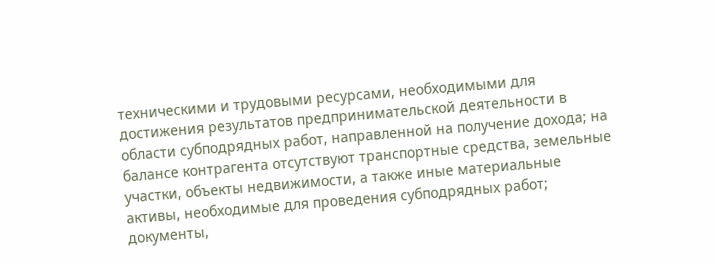техническими и трудовыми ресурсами, необходимыми для достижения результатов предпринимательской деятельности в области субподрядных работ, направленной на получение дохода; на балансе контрагента отсутствуют транспортные средства, земельные участки, объекты недвижимости, а также иные материальные активы, необходимые для проведения субподрядных работ; документы,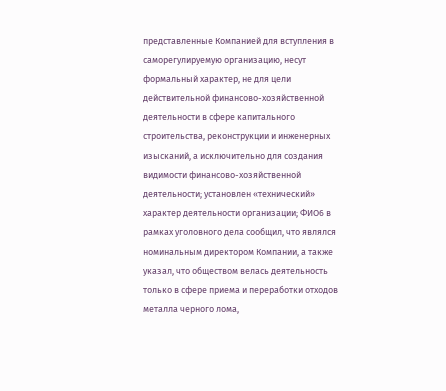представленные Компанией для вступления в саморегулируемую организацию, несут формальный характер, не для цели действительной финансово-хозяйственной деятельности в сфере капитального строительства, реконструкции и инженерных изысканий, а исключительно для создания видимости финансово-хозяйственной деятельности; установлен «технический» характер деятельности организации; ФИО6 в рамках уголовного дела сообщил, что являлся номинальным директором Компании, а также указал, что обществом велась деятельность только в сфере приема и переработки отходов металла черного лома,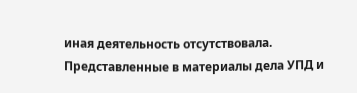иная деятельность отсутствовала. Представленные в материалы дела УПД и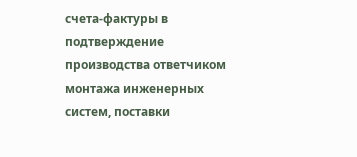счета-фактуры в подтверждение производства ответчиком монтажа инженерных систем, поставки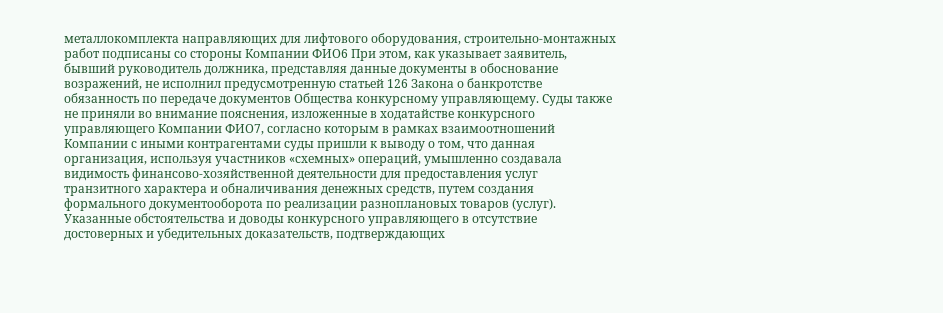металлокомплекта направляющих для лифтового оборудования, строительно-монтажных работ подписаны со стороны Компании ФИО6 При этом, как указывает заявитель, бывший руководитель должника, представляя данные документы в обоснование возражений, не исполнил предусмотренную статьей 126 Закона о банкротстве обязанность по передаче документов Общества конкурсному управляющему. Суды также не приняли во внимание пояснения, изложенные в ходатайстве конкурсного управляющего Компании ФИО7, согласно которым в рамках взаимоотношений Компании с иными контрагентами суды пришли к выводу о том, что данная организация, используя участников «схемных» операций, умышленно создавала видимость финансово-хозяйственной деятельности для предоставления услуг транзитного характера и обналичивания денежных средств, путем создания формального документооборота по реализации разноплановых товаров (услуг). Указанные обстоятельства и доводы конкурсного управляющего в отсутствие достоверных и убедительных доказательств, подтверждающих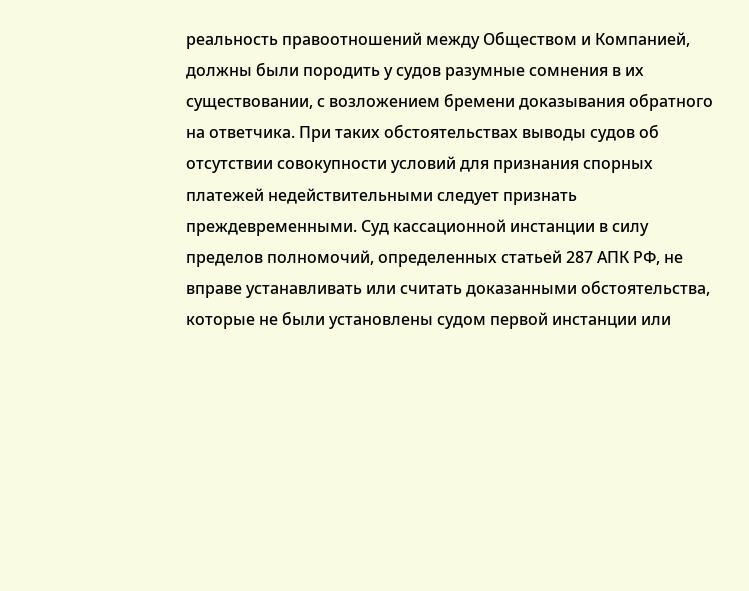реальность правоотношений между Обществом и Компанией, должны были породить у судов разумные сомнения в их существовании, с возложением бремени доказывания обратного на ответчика. При таких обстоятельствах выводы судов об отсутствии совокупности условий для признания спорных платежей недействительными следует признать преждевременными. Суд кассационной инстанции в силу пределов полномочий, определенных статьей 287 АПК РФ, не вправе устанавливать или считать доказанными обстоятельства, которые не были установлены судом первой инстанции или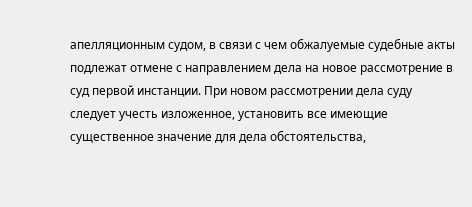апелляционным судом, в связи с чем обжалуемые судебные акты подлежат отмене с направлением дела на новое рассмотрение в суд первой инстанции. При новом рассмотрении дела суду следует учесть изложенное, установить все имеющие существенное значение для дела обстоятельства,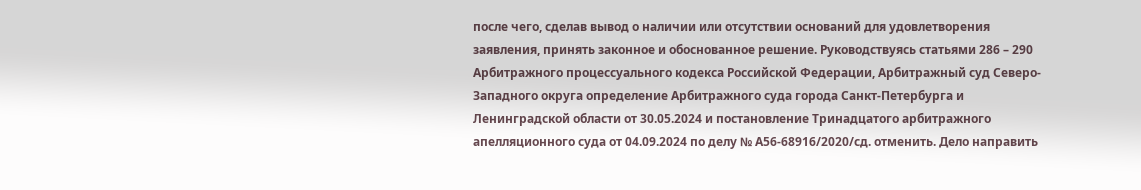после чего, сделав вывод о наличии или отсутствии оснований для удовлетворения заявления, принять законное и обоснованное решение. Руководствуясь статьями 286 – 290 Арбитражного процессуального кодекса Российской Федерации, Арбитражный суд Северо-Западного округа определение Арбитражного суда города Санкт-Петербурга и Ленинградской области от 30.05.2024 и постановление Тринадцатого арбитражного апелляционного суда от 04.09.2024 по делу № А56-68916/2020/сд. отменить. Дело направить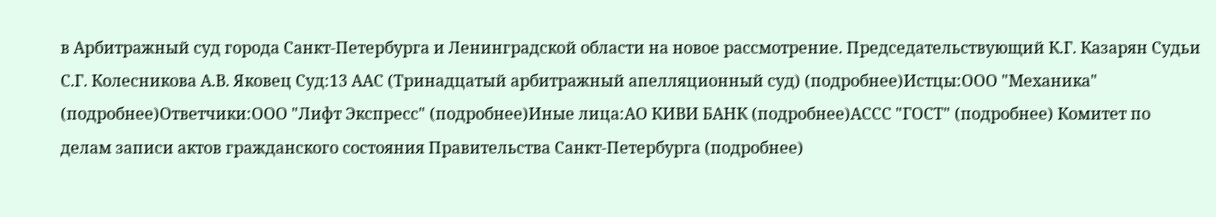в Арбитражный суд города Санкт-Петербурга и Ленинградской области на новое рассмотрение. Председательствующий К.Г. Казарян Судьи С.Г. Колесникова А.В. Яковец Суд:13 ААС (Тринадцатый арбитражный апелляционный суд) (подробнее)Истцы:ООО "Механика" (подробнее)Ответчики:ООО "Лифт Экспресс" (подробнее)Иные лица:АО КИВИ БАНК (подробнее)АССС "ГОСТ" (подробнее) Комитет по делам записи актов гражданского состояния Правительства Санкт-Петербурга (подробнее)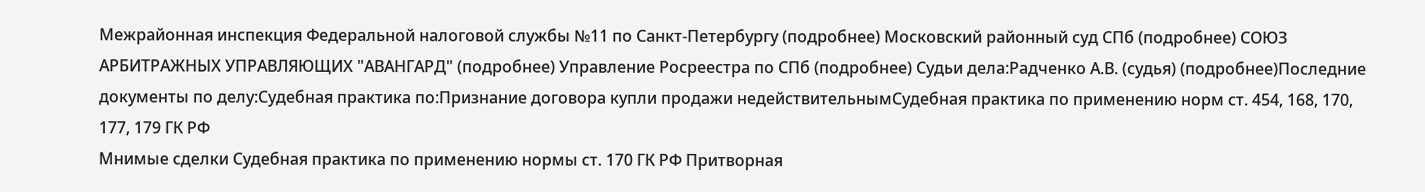Межрайонная инспекция Федеральной налоговой службы №11 по Санкт-Петербургу (подробнее) Московский районный суд СПб (подробнее) СОЮЗ АРБИТРАЖНЫХ УПРАВЛЯЮЩИХ "АВАНГАРД" (подробнее) Управление Росреестра по СПб (подробнее) Судьи дела:Радченко А.В. (судья) (подробнее)Последние документы по делу:Судебная практика по:Признание договора купли продажи недействительнымСудебная практика по применению норм ст. 454, 168, 170, 177, 179 ГК РФ
Мнимые сделки Судебная практика по применению нормы ст. 170 ГК РФ Притворная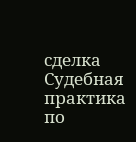сделка Судебная практика по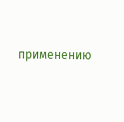применению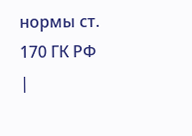нормы ст. 170 ГК РФ |